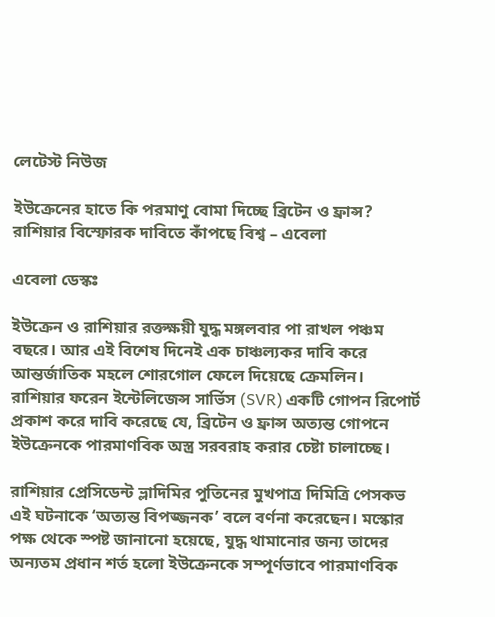লেটেস্ট নিউজ

ইউক্রেনের হাতে কি পরমাণু বোমা দিচ্ছে ব্রিটেন ও ফ্রান্স? রাশিয়ার বিস্ফোরক দাবিতে কাঁপছে বিশ্ব – এবেলা

এবেলা ডেস্কঃ

ইউক্রেন ও রাশিয়ার রক্তক্ষয়ী যুদ্ধ মঙ্গলবার পা রাখল পঞ্চম বছরে। আর এই বিশেষ দিনেই এক চাঞ্চল্যকর দাবি করে আন্তর্জাতিক মহলে শোরগোল ফেলে দিয়েছে ক্রেমলিন। রাশিয়ার ফরেন ইন্টেলিজেন্স সার্ভিস (SVR) একটি গোপন রিপোর্ট প্রকাশ করে দাবি করেছে যে, ব্রিটেন ও ফ্রান্স অত্যন্ত গোপনে ইউক্রেনকে পারমাণবিক অস্ত্র সরবরাহ করার চেষ্টা চালাচ্ছে।

রাশিয়ার প্রেসিডেন্ট ভ্লাদিমির পুতিনের মুখপাত্র দিমিত্রি পেসকভ এই ঘটনাকে ‘অত্যন্ত বিপজ্জনক’ বলে বর্ণনা করেছেন। মস্কোর পক্ষ থেকে স্পষ্ট জানানো হয়েছে, যুদ্ধ থামানোর জন্য তাদের অন্যতম প্রধান শর্ত হলো ইউক্রেনকে সম্পূর্ণভাবে পারমাণবিক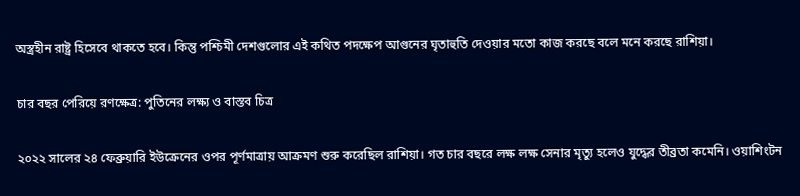অস্ত্রহীন রাষ্ট্র হিসেবে থাকতে হবে। কিন্তু পশ্চিমী দেশগুলোর এই কথিত পদক্ষেপ আগুনের ঘৃতাহুতি দেওয়ার মতো কাজ করছে বলে মনে করছে রাশিয়া।

চার বছর পেরিয়ে রণক্ষেত্র: পুতিনের লক্ষ্য ও বাস্তব চিত্র

২০২২ সালের ২৪ ফেব্রুয়ারি ইউক্রেনের ওপর পূর্ণমাত্রায় আক্রমণ শুরু করেছিল রাশিয়া। গত চার বছরে লক্ষ লক্ষ সেনার মৃত্যু হলেও যুদ্ধের তীব্রতা কমেনি। ওয়াশিংটন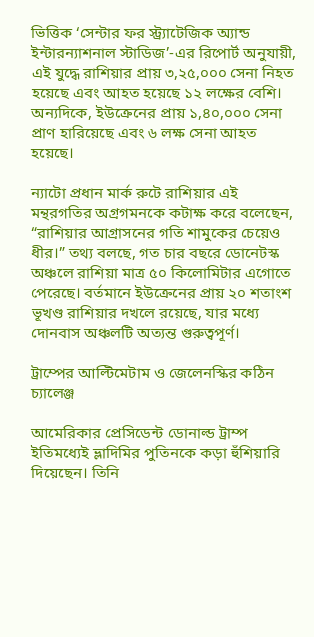ভিত্তিক ‘সেন্টার ফর স্ট্র্যাটেজিক অ্যান্ড ইন্টারন্যাশনাল স্টাডিজ’-এর রিপোর্ট অনুযায়ী, এই যুদ্ধে রাশিয়ার প্রায় ৩,২৫,০০০ সেনা নিহত হয়েছে এবং আহত হয়েছে ১২ লক্ষের বেশি। অন্যদিকে, ইউক্রেনের প্রায় ১,৪০,০০০ সেনা প্রাণ হারিয়েছে এবং ৬ লক্ষ সেনা আহত হয়েছে।

ন্যাটো প্রধান মার্ক রুটে রাশিয়ার এই মন্থরগতির অগ্রগমনকে কটাক্ষ করে বলেছেন, “রাশিয়ার আগ্রাসনের গতি শামুকের চেয়েও ধীর।” তথ্য বলছে, গত চার বছরে ডোনেটস্ক অঞ্চলে রাশিয়া মাত্র ৫০ কিলোমিটার এগোতে পেরেছে। বর্তমানে ইউক্রেনের প্রায় ২০ শতাংশ ভূখণ্ড রাশিয়ার দখলে রয়েছে, যার মধ্যে দোনবাস অঞ্চলটি অত্যন্ত গুরুত্বপূর্ণ।

ট্রাম্পের আল্টিমেটাম ও জেলেনস্কির কঠিন চ্যালেঞ্জ

আমেরিকার প্রেসিডেন্ট ডোনাল্ড ট্রাম্প ইতিমধ্যেই ভ্লাদিমির পুতিনকে কড়া হুঁশিয়ারি দিয়েছেন। তিনি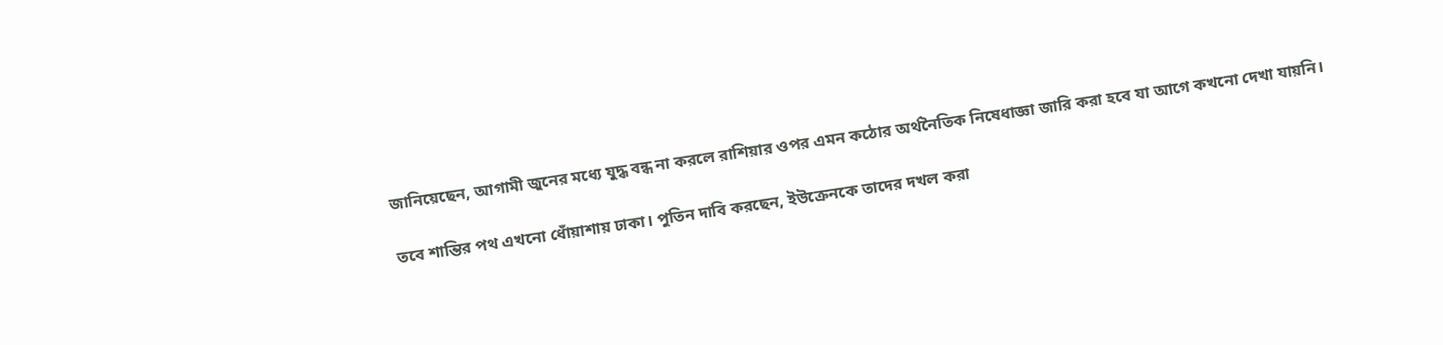জানিয়েছেন, আগামী জুনের মধ্যে যুদ্ধ বন্ধ না করলে রাশিয়ার ওপর এমন কঠোর অর্থনৈতিক নিষেধাজ্ঞা জারি করা হবে যা আগে কখনো দেখা যায়নি।

তবে শান্তির পথ এখনো ধোঁয়াশায় ঢাকা। পুতিন দাবি করছেন, ইউক্রেনকে তাদের দখল করা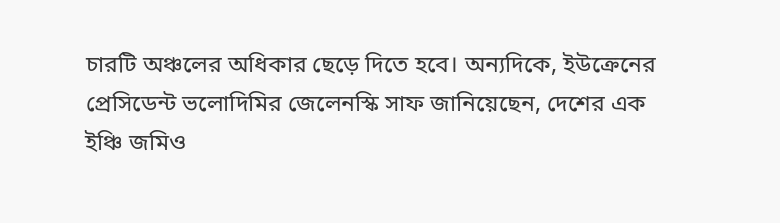চারটি অঞ্চলের অধিকার ছেড়ে দিতে হবে। অন্যদিকে, ইউক্রেনের প্রেসিডেন্ট ভলোদিমির জেলেনস্কি সাফ জানিয়েছেন, দেশের এক ইঞ্চি জমিও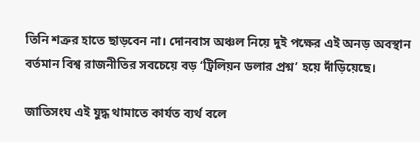তিনি শত্রুর হাতে ছাড়বেন না। দোনবাস অঞ্চল নিয়ে দুই পক্ষের এই অনড় অবস্থান বর্তমান বিশ্ব রাজনীতির সবচেয়ে বড় ‘ট্রিলিয়ন ডলার প্রশ্ন’ হয়ে দাঁড়িয়েছে।

জাতিসংঘ এই যুদ্ধ থামাতে কার্যত ব্যর্থ বলে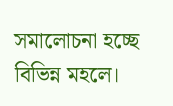সমালোচনা হচ্ছে বিভিন্ন মহলে।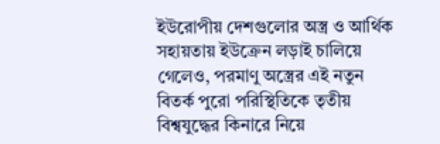ইউরোপীয় দেশগুলোর অস্ত্র ও আর্থিক সহায়তায় ইউক্রেন লড়াই চালিয়ে গেলেও, পরমাণু অস্ত্রের এই নতুন বিতর্ক পুরো পরিস্থিতিকে তৃতীয় বিশ্বযুদ্ধের কিনারে নিয়ে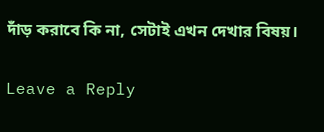দাঁড় করাবে কি না, সেটাই এখন দেখার বিষয়।

Leave a Reply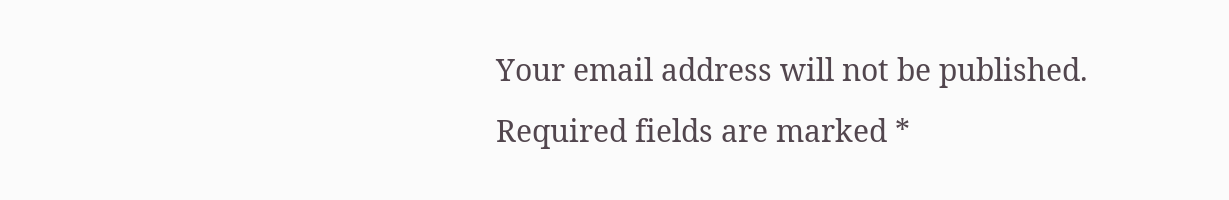Your email address will not be published. Required fields are marked *